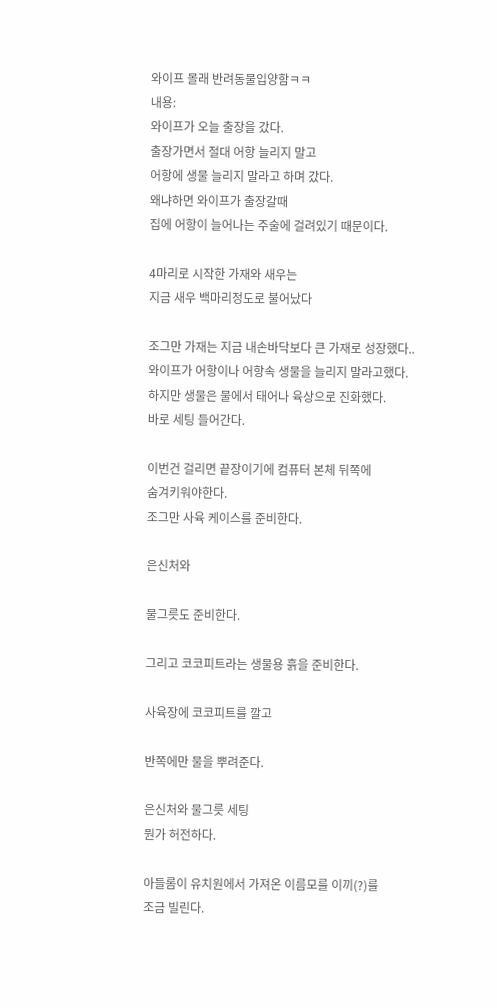와이프 몰래 반려동물입양함ㅋㅋ
내용:
와이프가 오늘 출장을 갔다.
출장가면서 절대 어항 늘리지 말고
어항에 생물 늘리지 말라고 하며 갔다.
왜냐하면 와이프가 출장갈때
집에 어항이 늘어나는 주술에 걸려있기 때문이다.

4마리로 시작한 가재와 새우는
지금 새우 백마리정도로 불어났다

조그만 가재는 지금 내손바닥보다 큰 가재로 성장했다..
와이프가 어항이나 어항속 생물을 늘리지 말라고했다.
하지만 생물은 물에서 태어나 육상으로 진화했다.
바로 세팅 들어간다.

이번건 걸리면 끝장이기에 컴퓨터 본체 뒤쪽에
숨겨키워야한다.
조그만 사육 케이스를 준비한다.

은신처와

물그릇도 준비한다.

그리고 코코피트라는 생물용 흙을 준비한다.

사육장에 코코피트를 깔고

반쪽에만 물을 뿌려준다.

은신처와 물그릇 세팅
뭔가 허전하다.

아들롬이 유치원에서 가져온 이름모를 이끼(?)를
조금 빌린다.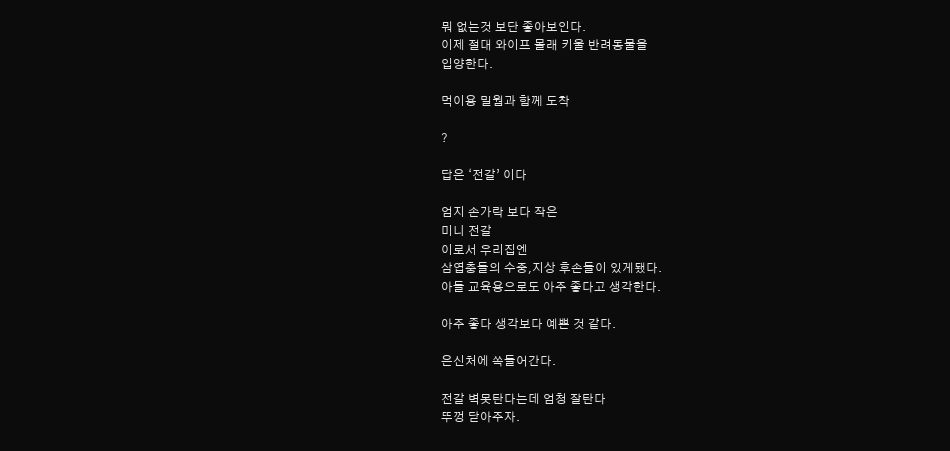뭐 없는것 보단 좋아보인다.
이제 절대 와이프 몰래 키울 반려동물을
입양한다.

먹이용 밀웜과 함께 도착

?

답은 ‘전갈’ 이다

엄지 손가락 보다 작은
미니 전갈
이로서 우리집엔
삼엽충들의 수중,지상 후손들이 있게됐다.
아들 교육용으로도 아주 좋다고 생각한다.

아주 좋다 생각보다 예쁜 것 같다.

은신처에 쏙들어간다.

전갈 벽못탄다는데 엄청 잘탄다
뚜껑 닫아주자.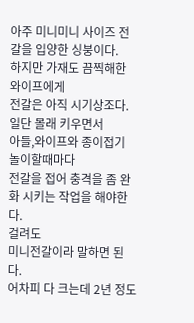아주 미니미니 사이즈 전갈을 입양한 싱붕이다.
하지만 가재도 끔찍해한 와이프에게
전갈은 아직 시기상조다.
일단 몰래 키우면서
아들,와이프와 종이접기 놀이할때마다
전갈을 접어 충격을 좀 완화 시키는 작업을 해야한다.
걸려도
미니전갈이라 말하면 된다.
어차피 다 크는데 2년 정도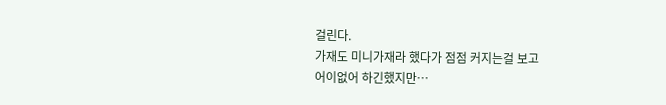걸린다.
가재도 미니가재라 했다가 점점 커지는걸 보고
어이없어 하긴했지만…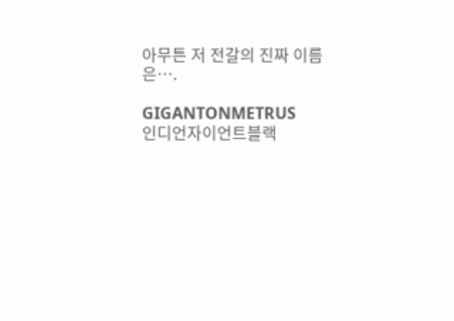아무튼 저 전갈의 진짜 이름은….

GIGANTONMETRUS
인디언자이언트블랙